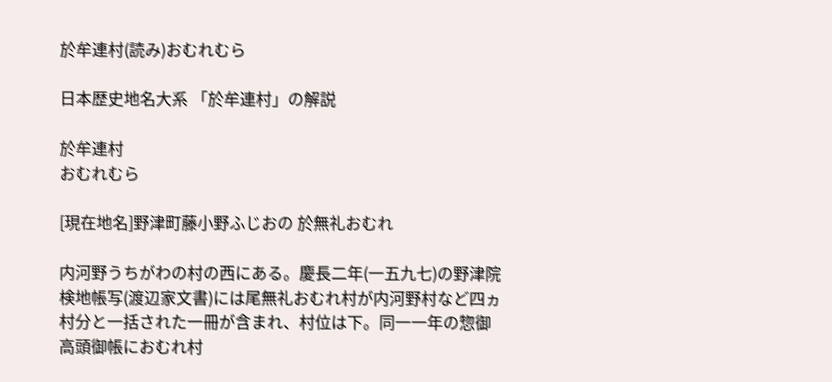於牟連村(読み)おむれむら

日本歴史地名大系 「於牟連村」の解説

於牟連村
おむれむら

[現在地名]野津町藤小野ふじおの 於無礼おむれ

内河野うちがわの村の西にある。慶長二年(一五九七)の野津院検地帳写(渡辺家文書)には尾無礼おむれ村が内河野村など四ヵ村分と一括された一冊が含まれ、村位は下。同一一年の惣御高頭御帳におむれ村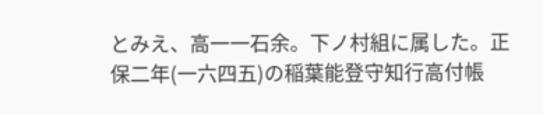とみえ、高一一石余。下ノ村組に属した。正保二年(一六四五)の稲葉能登守知行高付帳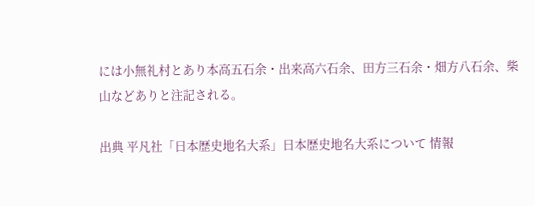には小無礼村とあり本高五石余・出来高六石余、田方三石余・畑方八石余、柴山などありと注記される。

出典 平凡社「日本歴史地名大系」日本歴史地名大系について 情報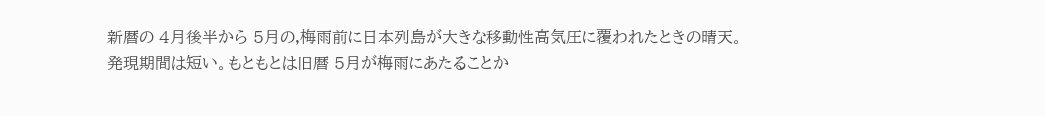新暦の 4月後半から 5月の,梅雨前に日本列島が大きな移動性高気圧に覆われたときの晴天。発現期間は短い。もともとは旧暦 5月が梅雨にあたることか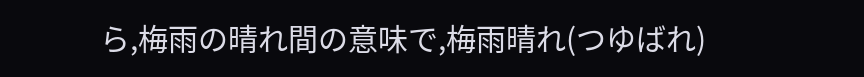ら,梅雨の晴れ間の意味で,梅雨晴れ(つゆばれ)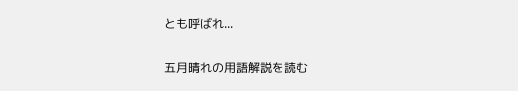とも呼ばれ...

五月晴れの用語解説を読む